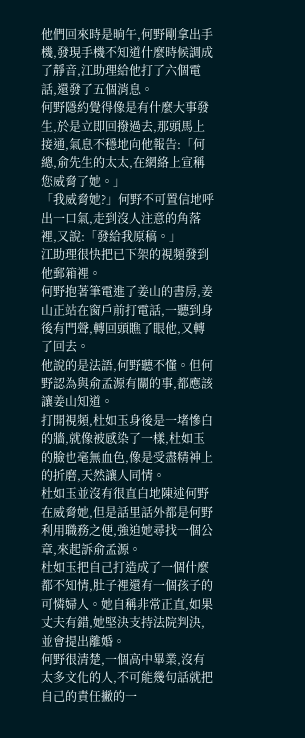他們回來時是晌午,何野剛拿出手機,發現手機不知道什麼時候調成了靜音,江助理給他打了六個電話,還發了五個消息。
何野隱約覺得像是有什麼大事發生,於是立即回撥過去,那頭馬上接通,氣息不穩地向他報告:「何總,俞先生的太太,在網絡上宣稱您威脅了她。」
「我威脅她?」何野不可置信地呼出一口氣,走到沒人注意的角落裡,又說:「發給我原稿。」
江助理很快把已下架的視頻發到他郵箱裡。
何野抱著筆電進了姜山的書房,姜山正站在窗戶前打電話,一聽到身後有門聲,轉回頭瞧了眼他,又轉了回去。
他說的是法語,何野聽不懂。但何野認為與俞孟源有關的事,都應該讓姜山知道。
打開視頻,杜如玉身後是一堵慘白的牆,就像被感染了一樣,杜如玉的臉也毫無血色,像是受盡精神上的折磨,天然讓人同情。
杜如玉並沒有很直白地陳述何野在威脅她,但是話里話外都是何野利用職務之便,強迫她尋找一個公章,來起訴俞孟源。
杜如玉把自己打造成了一個什麼都不知情,肚子裡還有一個孩子的可憐婦人。她自稱非常正直,如果丈夫有錯,她堅決支持法院判決,並會提出離婚。
何野很清楚,一個高中畢業,沒有太多文化的人,不可能幾句話就把自己的責任撇的一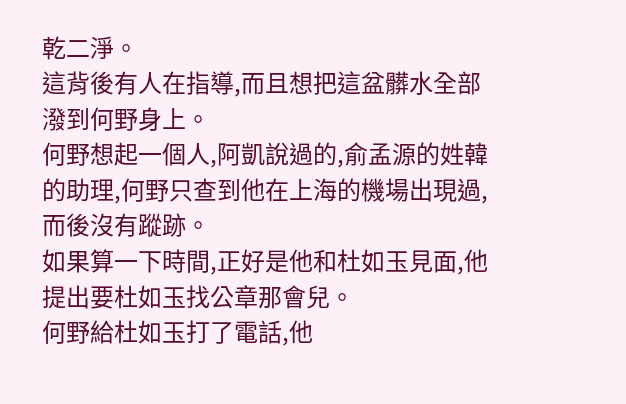乾二淨。
這背後有人在指導,而且想把這盆髒水全部潑到何野身上。
何野想起一個人,阿凱說過的,俞孟源的姓韓的助理,何野只查到他在上海的機場出現過,而後沒有蹤跡。
如果算一下時間,正好是他和杜如玉見面,他提出要杜如玉找公章那會兒。
何野給杜如玉打了電話,他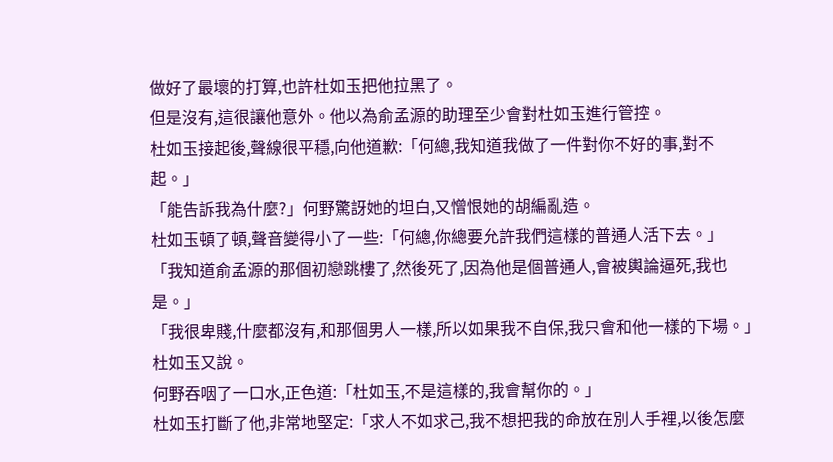做好了最壞的打算,也許杜如玉把他拉黑了。
但是沒有,這很讓他意外。他以為俞孟源的助理至少會對杜如玉進行管控。
杜如玉接起後,聲線很平穩,向他道歉:「何總,我知道我做了一件對你不好的事,對不起。」
「能告訴我為什麼?」何野驚訝她的坦白,又憎恨她的胡編亂造。
杜如玉頓了頓,聲音變得小了一些:「何總,你總要允許我們這樣的普通人活下去。」
「我知道俞孟源的那個初戀跳樓了,然後死了,因為他是個普通人,會被輿論逼死,我也是。」
「我很卑賤,什麼都沒有,和那個男人一樣,所以如果我不自保,我只會和他一樣的下場。」杜如玉又說。
何野吞咽了一口水,正色道:「杜如玉,不是這樣的,我會幫你的。」
杜如玉打斷了他,非常地堅定:「求人不如求己,我不想把我的命放在別人手裡,以後怎麼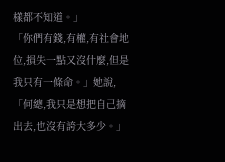樣都不知道。」
「你們有錢,有權,有社會地位,損失一點又沒什麼,但是我只有一條命。」她說,「何總,我只是想把自己摘出去,也沒有誇大多少。」